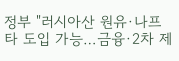정부 "러시아산 원유·나프타 도입 가능…금융·2차 제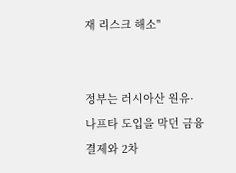재 리스크 해소"


정부는 러시아산 원유·나프타 도입을 막던 금융 결제와 2차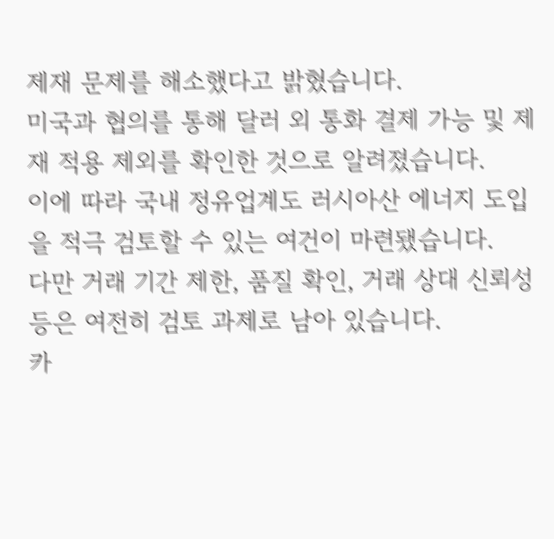제재 문제를 해소했다고 밝혔습니다.
미국과 협의를 통해 달러 외 통화 결제 가능 및 제재 적용 제외를 확인한 것으로 알려졌습니다.
이에 따라 국내 정유업계도 러시아산 에너지 도입을 적극 검토할 수 있는 여건이 마련됐습니다.
다만 거래 기간 제한, 품질 확인, 거래 상대 신뢰성 등은 여전히 검토 과제로 남아 있습니다.
카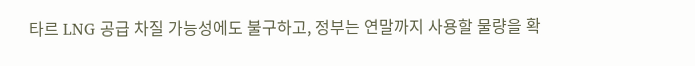타르 LNG 공급 차질 가능성에도 불구하고, 정부는 연말까지 사용할 물량을 확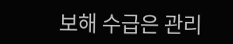보해 수급은 관리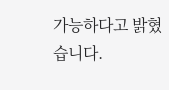가능하다고 밝혔습니다.